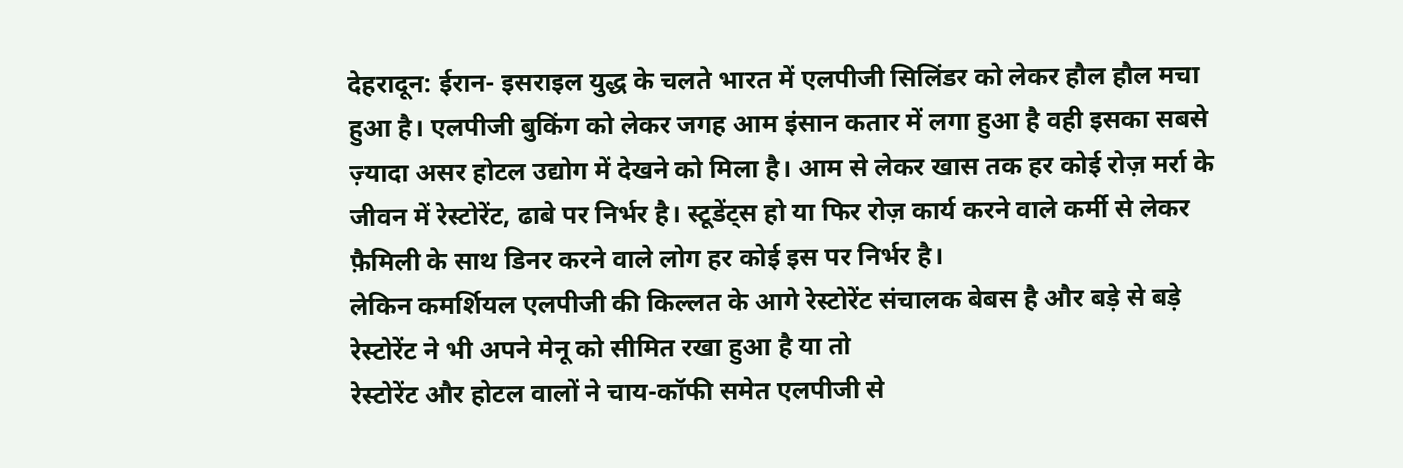देहरादून: ईरान- इसराइल युद्ध के चलते भारत में एलपीजी सिलिंडर को लेकर हौल हौल मचा हुआ है। एलपीजी बुकिंग को लेकर जगह आम इंसान कतार में लगा हुआ है वही इसका सबसे ज़्यादा असर होटल उद्योग में देखने को मिला है। आम से लेकर खास तक हर कोई रोज़ मर्रा के जीवन में रेस्टोरेंट, ढाबे पर निर्भर है। स्टूडेंट्स हो या फिर रोज़ कार्य करने वाले कर्मी से लेकर फ़ैमिली के साथ डिनर करने वाले लोग हर कोई इस पर निर्भर है।
लेकिन कमर्शियल एलपीजी की किल्लत के आगे रेस्टोरेंट संचालक बेबस है और बड़े से बड़े रेस्टोरेंट ने भी अपने मेनू को सीमित रखा हुआ है या तो
रेस्टोरेंट और होटल वालों ने चाय-कॉफी समेत एलपीजी से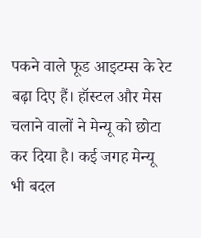पकने वाले फूड आइटम्स के रेट बढ़ा दिए हैं। हॉस्टल और मेस चलाने वालों ने मेन्यू को छोटा कर दिया है। कई जगह मेन्यू भी बदल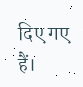दिए गए हैं।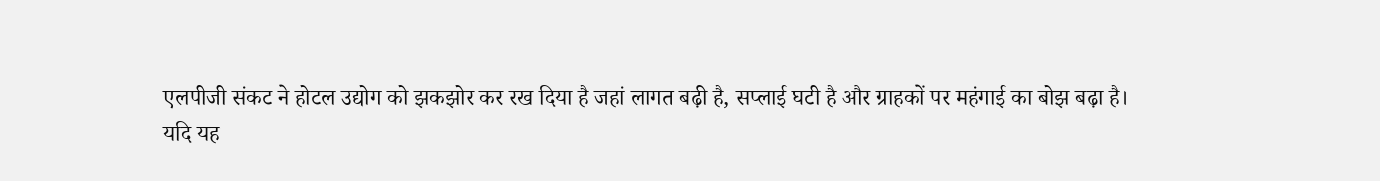एलपीजी संकट ने होटल उद्योग को झकझोर कर रख दिया है जहां लागत बढ़ी है, सप्लाई घटी है और ग्राहकों पर महंगाई का बोझ बढ़ा है।
यदि यह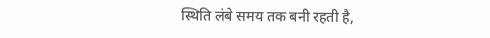स्थिति लंबे समय तक बनी रहती है,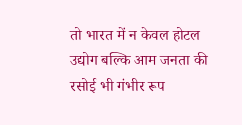तो भारत में न केवल होटल उद्योग बल्कि आम जनता की रसोई भी गंभीर रूप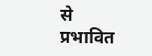से प्रभावित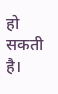हो सकती है।